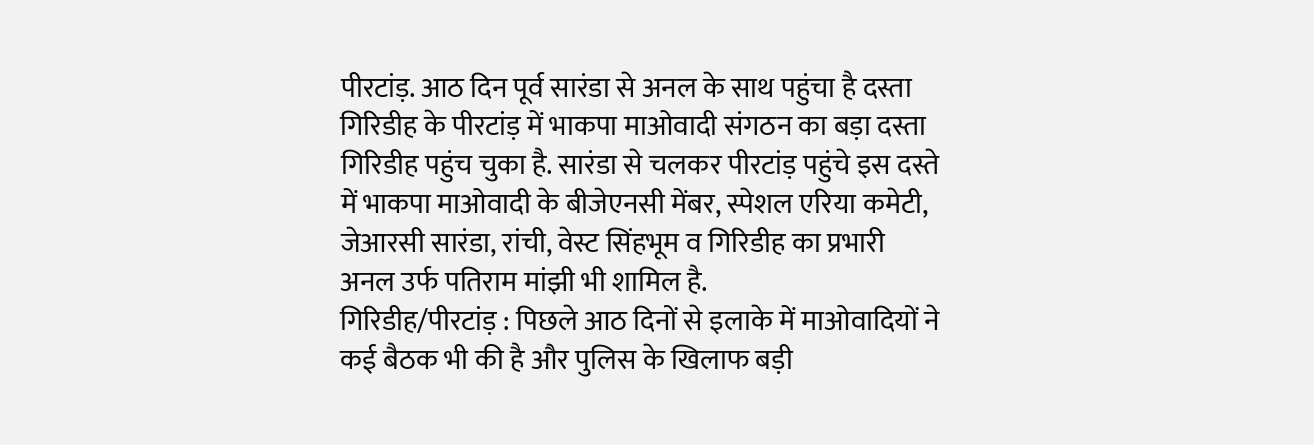पीरटांड़. आठ दिन पूर्व सारंडा से अनल के साथ पहुंचा है दस्ता
गिरिडीह के पीरटांड़ में भाकपा माओवादी संगठन का बड़ा दस्ता गिरिडीह पहुंच चुका है. सारंडा से चलकर पीरटांड़ पहुंचे इस दस्ते में भाकपा माओवादी के बीजेएनसी मेंबर, स्पेशल एरिया कमेटी, जेआरसी सारंडा, रांची, वेस्ट सिंहभूम व गिरिडीह का प्रभारी अनल उर्फ पतिराम मांझी भी शामिल है.
गिरिडीह/पीरटांड़ : पिछले आठ दिनों से इलाके में माओवादियों ने कई बैठक भी की है और पुलिस के खिलाफ बड़ी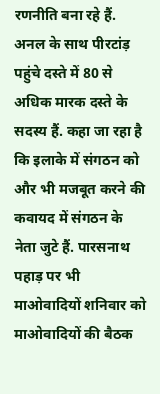रणनीति बना रहे हैं. अनल के साथ पीरटांड़ पहुंचे दस्ते में 80 से अधिक मारक दस्ते के सदस्य हैं. कहा जा रहा है कि इलाके में संगठन को और भी मजबूत करने की कवायद में संगठन के नेता जुटे हैं. पारसनाथ पहाड़ पर भी माओवादियों शनिवार को माओवादियों की बैठक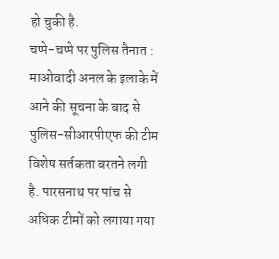हो चुकी है.
चप्पे-चप्पे पर पुलिस तैनात : माओवादी अनल के इलाके में आने की सूचना के बाद से पुलिस-सीआरपीएफ की टीम विशेष सर्तकता बरतने लगी है. पारसनाथ पर पांच से अधिक टीमों को लगाया गया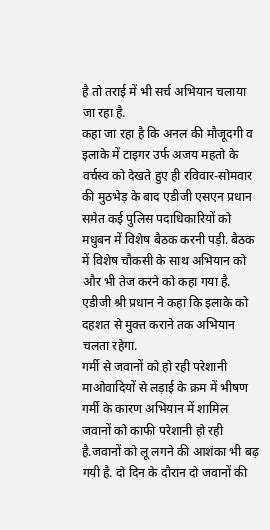है तो तराई में भी सर्च अभियान चलाया जा रहा है.
कहा जा रहा है कि अनल की मौजूदगी व इलाके में टाइगर उर्फ अजय महतो के वर्चस्व को देखते हुए ही रविवार-सोमवार की मुठभेड़ के बाद एडीजी एसएन प्रधान समेत कई पुलिस पदाधिकारियों को मधुबन में विशेष बैठक करनी पड़ी. बैठक में विशेष चौकसी के साथ अभियान को और भी तेज करने को कहा गया है. एडीजी श्री प्रधान ने कहा कि इलाके को दहशत से मुक्त कराने तक अभियान चलता रहेगा.
गर्मी से जवानों को हो रही परेशानी
माओवादियों से लड़ाई के क्रम में भीषण गर्मी के कारण अभियान में शामिल जवानों को काफी परेशानी हो रही है.जवानों को लू लगने की आशंका भी बढ़ गयी है. दो दिन के दौरान दो जवानों की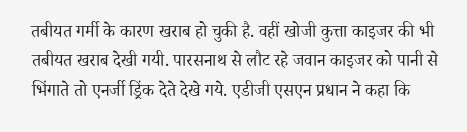तबीयत गर्मी के कारण खराब हो चुकी है. वहीं खोजी कुत्ता काइजर की भी तबीयत खराब देखी गयी. पारसनाथ से लौट रहे जवान काइजर को पानी से भिंगाते तो एनर्जी ड्रिंक देते देखे गये. एडीजी एसएन प्रधान ने कहा कि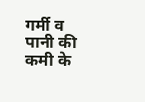गर्मी व पानी की कमी के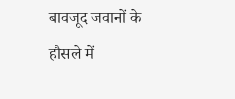बावजूद जवानों के हौसले में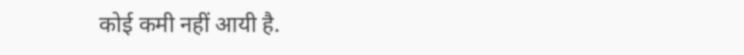कोई कमी नहीं आयी है.